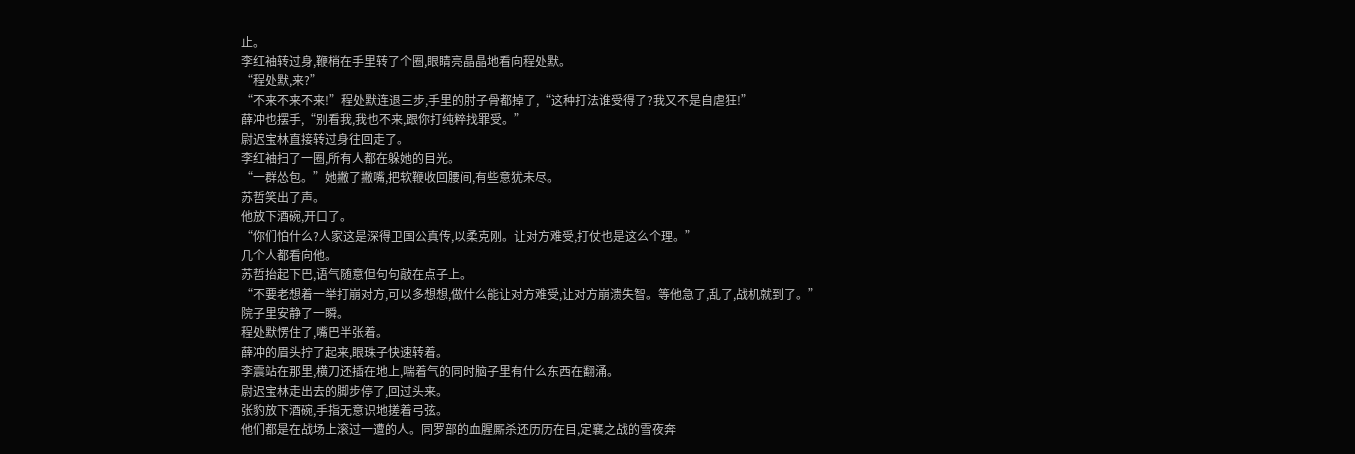止。
李红袖转过身,鞭梢在手里转了个圈,眼睛亮晶晶地看向程处默。
“程处默,来?”
“不来不来不来!”程处默连退三步,手里的肘子骨都掉了,“这种打法谁受得了?我又不是自虐狂!”
薛冲也摆手,“别看我,我也不来,跟你打纯粹找罪受。”
尉迟宝林直接转过身往回走了。
李红袖扫了一圈,所有人都在躲她的目光。
“一群怂包。”她撇了撇嘴,把软鞭收回腰间,有些意犹未尽。
苏哲笑出了声。
他放下酒碗,开口了。
“你们怕什么?人家这是深得卫国公真传,以柔克刚。让对方难受,打仗也是这么个理。”
几个人都看向他。
苏哲抬起下巴,语气随意但句句敲在点子上。
“不要老想着一举打崩对方,可以多想想,做什么能让对方难受,让对方崩溃失智。等他急了,乱了,战机就到了。”
院子里安静了一瞬。
程处默愣住了,嘴巴半张着。
薛冲的眉头拧了起来,眼珠子快速转着。
李震站在那里,横刀还插在地上,喘着气的同时脑子里有什么东西在翻涌。
尉迟宝林走出去的脚步停了,回过头来。
张豹放下酒碗,手指无意识地搓着弓弦。
他们都是在战场上滚过一遭的人。同罗部的血腥厮杀还历历在目,定襄之战的雪夜奔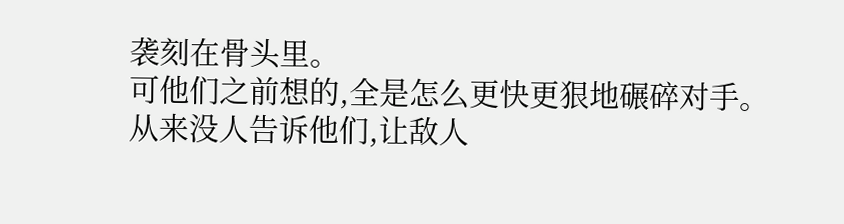袭刻在骨头里。
可他们之前想的,全是怎么更快更狠地碾碎对手。
从来没人告诉他们,让敌人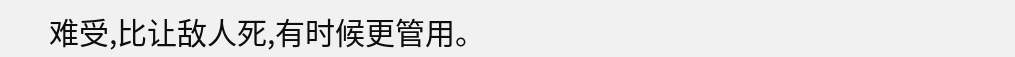难受,比让敌人死,有时候更管用。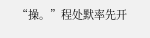“操。”程处默率先开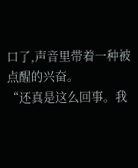口了,声音里带着一种被点醒的兴奋。
“还真是这么回事。我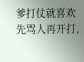爹打仗就喜欢先骂人再开打,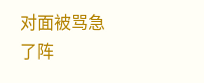对面被骂急了阵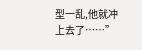型一乱,他就冲上去了……”